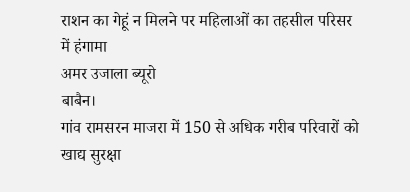राशन का गेहूं न मिलने पर महिलाओं का तहसील परिसर में हंगामा
अमर उजाला ब्यूरो
बाबैन।
गांव रामसरन माजरा में 150 से अधिक गरीब परिवारों को खाद्य सुरक्षा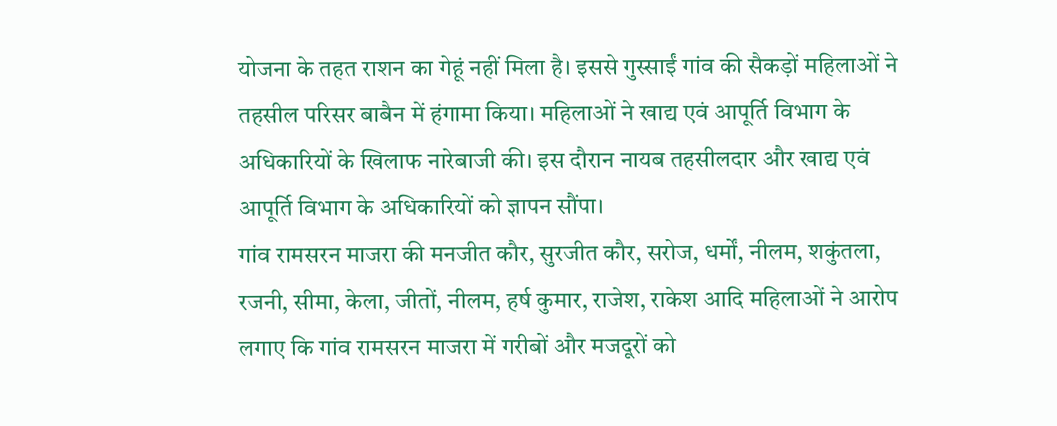योजना के तहत राशन का गेहूं नहीं मिला है। इससे गुस्साईं गांव की सैकड़ों महिलाओं ने तहसील परिसर बाबैन में हंगामा किया। महिलाओं ने खाद्य एवं आपूर्ति विभाग के अधिकारियों के खिलाफ नारेबाजी की। इस दौरान नायब तहसीलदार और खाद्य एवं आपूर्ति विभाग के अधिकारियों को ज्ञापन सौंपा।
गांव रामसरन माजरा की मनजीत कौर, सुरजीत कौर, सरोज, धर्मों, नीलम, शकुंतला, रजनी, सीमा, केला, जीतों, नीलम, हर्ष कुमार, राजेश, राकेश आदि महिलाओं ने आरोप लगाए कि गांव रामसरन माजरा में गरीबों और मजदूरों को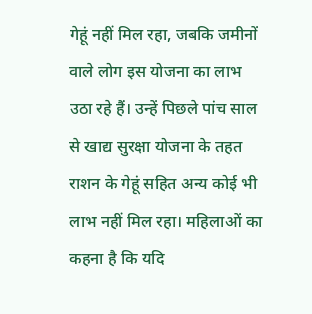गेहूं नहीं मिल रहा, जबकि जमीनों वाले लोग इस योजना का लाभ उठा रहे हैं। उन्हें पिछले पांच साल से खाद्य सुरक्षा योजना के तहत राशन के गेहूं सहित अन्य कोई भी लाभ नहीं मिल रहा। महिलाओं का कहना है कि यदि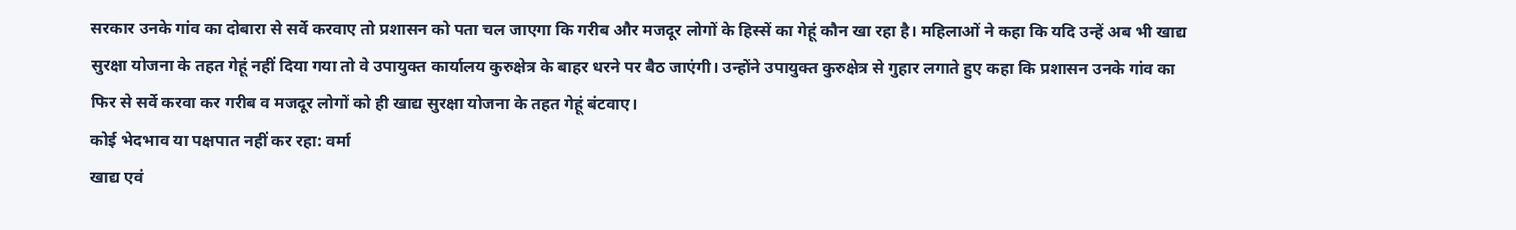सरकार उनके गांव का दोबारा से सर्वे करवाए तो प्रशासन को पता चल जाएगा कि गरीब और मजदूर लोगों के हिस्सें का गेहूं कौन खा रहा है। महिलाओं ने कहा कि यदि उन्हें अब भी खाद्य सुरक्षा योजना के तहत गेहूं नहीं दिया गया तो वे उपायुक्त कार्यालय कुरुक्षेत्र के बाहर धरने पर बैठ जाएंगी। उन्होंने उपायुक्त कुरुक्षेत्र से गुहार लगाते हुए कहा कि प्रशासन उनके गांव का फिर से सर्वे करवा कर गरीब व मजदूर लोगों को ही खाद्य सुरक्षा योजना के तहत गेहूं बंटवाए।
कोई भेदभाव या पक्षपात नहीं कर रहा: वर्मा
खाद्य एवं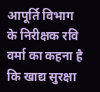आपूर्ति विभाग के निरीक्षक रवि वर्मा का कहना है कि खाद्य सुरक्षा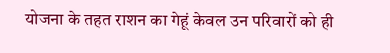योजना के तहत राशन का गेहूं केवल उन परिवारों को ही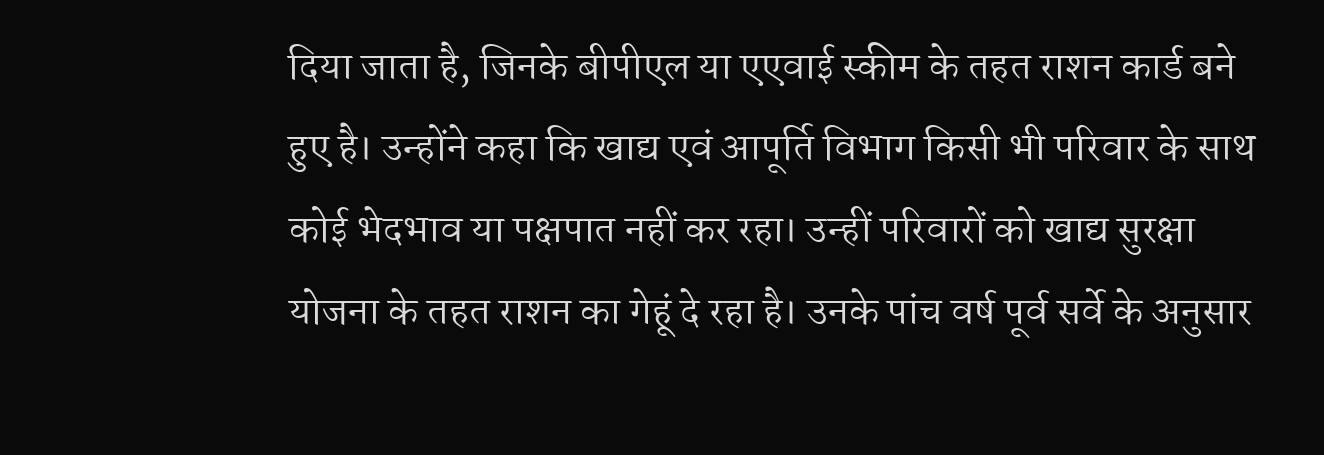दिया जाता है, जिनके बीपीएल या एएवाई स्कीम के तहत राशन कार्ड बने हुए है। उन्होंने कहा कि खाद्य एवं आपूर्ति विभाग किसी भी परिवार के साथ कोई भेदभाव या पक्षपात नहीं कर रहा। उन्हीं परिवारों को खाद्य सुरक्षा योजना के तहत राशन का गेहूं दे रहा है। उनके पांच वर्ष पूर्व सर्वे के अनुसार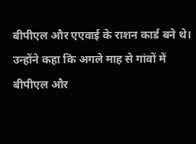बीपीएल और एएवाई के राशन कार्ड बने थे। उन्होंने कहा कि अगले माह से गांवों में बीपीएल और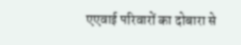एएवाई परिवारों का दोबारा से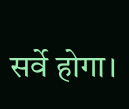सर्वे होगा।